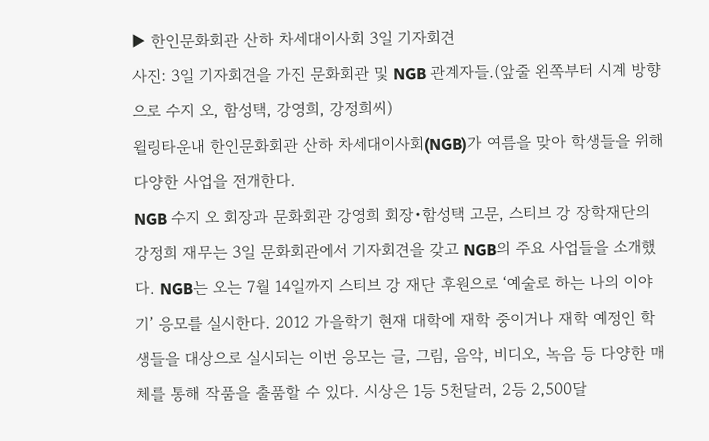▶ 한인문화회관 산하 차세대이사회 3일 기자회견
사진: 3일 기자회견을 가진 문화회관 및 NGB 관계자들.(앞줄 왼쪽부터 시계 방향으로 수지 오, 함성택, 강영희, 강정희씨)
윌링타운내 한인문화회관 산하 차세대이사회(NGB)가 여름을 맞아 학생들을 위해 다양한 사업을 전개한다.
NGB 수지 오 회장과 문화회관 강영희 회장•함성택 고문, 스티브 강 장학재단의 강정희 재무는 3일 문화회관에서 기자회견을 갖고 NGB의 주요 사업들을 소개했다. NGB는 오는 7월 14일까지 스티브 강 재단 후원으로 ‘예술로 하는 나의 이야기’ 응모를 실시한다. 2012 가을학기 현재 대학에 재학 중이거나 재학 예정인 학생들을 대상으로 실시되는 이번 응모는 글, 그림, 음악, 비디오, 녹음 등 다양한 매체를 통해 작품을 출품할 수 있다. 시상은 1등 5천달러, 2등 2,500달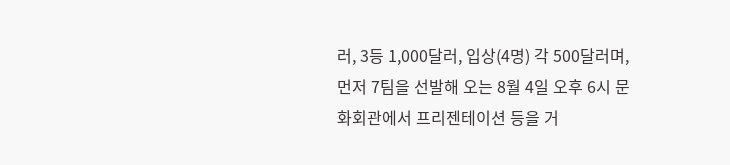러, 3등 1,000달러, 입상(4명) 각 500달러며, 먼저 7팀을 선발해 오는 8월 4일 오후 6시 문화회관에서 프리젠테이션 등을 거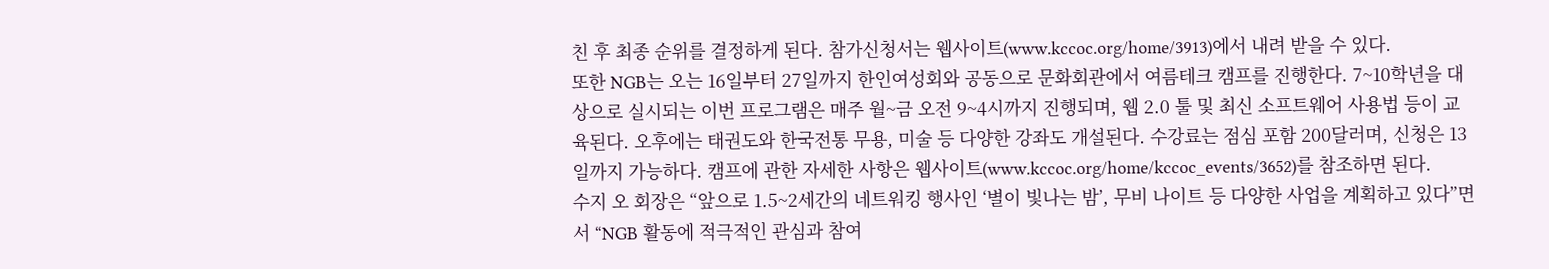친 후 최종 순위를 결정하게 된다. 참가신청서는 웹사이트(www.kccoc.org/home/3913)에서 내려 받을 수 있다.
또한 NGB는 오는 16일부터 27일까지 한인여성회와 공동으로 문화회관에서 여름테크 캠프를 진행한다. 7~10학년을 대상으로 실시되는 이번 프로그램은 매주 월~금 오전 9~4시까지 진행되며, 웹 2.0 툴 및 최신 소프트웨어 사용법 등이 교육된다. 오후에는 태권도와 한국전통 무용, 미술 등 다양한 강좌도 개설된다. 수강료는 점심 포함 200달러며, 신청은 13일까지 가능하다. 캠프에 관한 자세한 사항은 웹사이트(www.kccoc.org/home/kccoc_events/3652)를 참조하면 된다.
수지 오 회장은 “앞으로 1.5~2세간의 네트워킹 행사인 ‘별이 빛나는 밤’, 무비 나이트 등 다양한 사업을 계획하고 있다”면서 “NGB 활동에 적극적인 관심과 참여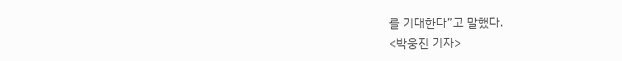를 기대한다”고 말했다.
<박웅진 기자>